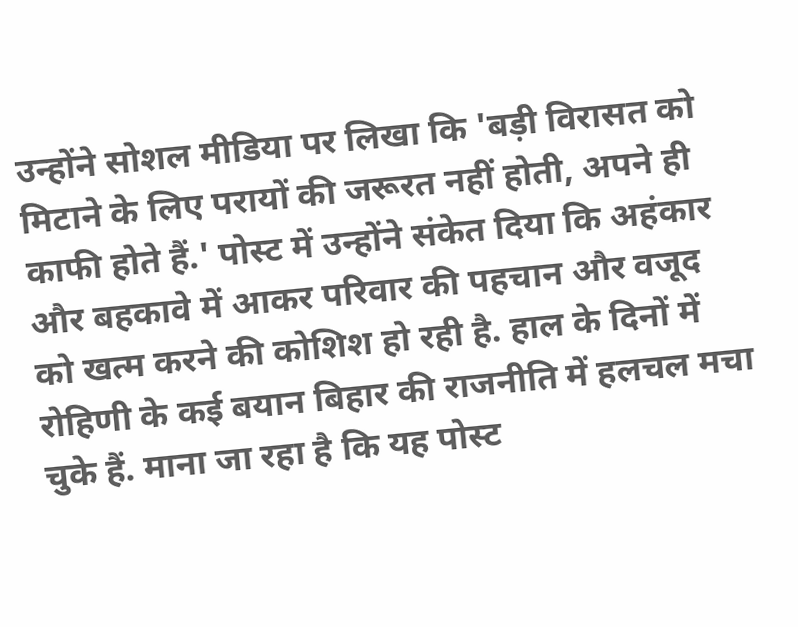उन्होंने सोशल मीडिया पर लिखा कि 'बड़ी विरासत को मिटाने के लिए परायों की जरूरत नहीं होती, अपने ही काफी होते हैं.' पोस्ट में उन्होंने संकेत दिया कि अहंकार और बहकावे में आकर परिवार की पहचान और वजूद को खत्म करने की कोशिश हो रही है. हाल के दिनों में रोहिणी के कई बयान बिहार की राजनीति में हलचल मचा चुके हैं. माना जा रहा है कि यह पोस्ट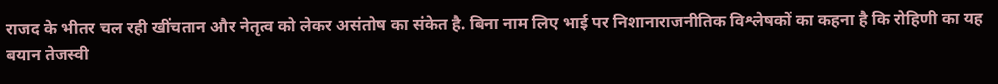राजद के भीतर चल रही खींचतान और नेतृत्व को लेकर असंतोष का संकेत है. बिना नाम लिए भाई पर निशानाराजनीतिक विश्लेषकों का कहना है कि रोहिणी का यह बयान तेजस्वी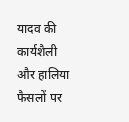यादव की कार्यशैली और हालिया फैसलों पर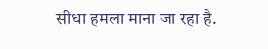सीधा हमला माना जा रहा है.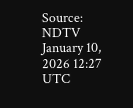Source: NDTV January 10, 2026 12:27 UTC